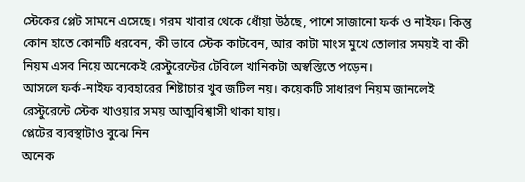স্টেকের প্লেট সামনে এসেছে। গরম খাবার থেকে ধোঁয়া উঠছে, পাশে সাজানো ফর্ক ও নাইফ। কিন্তু কোন হাতে কোনটি ধরবেন, কী ভাবে স্টেক কাটবেন, আর কাটা মাংস মুখে তোলার সময়ই বা কী নিয়ম এসব নিয়ে অনেকেই রেস্টুরেন্টের টেবিলে খানিকটা অস্বস্তিতে পড়েন।
আসলে ফর্ক-নাইফ ব্যবহারের শিষ্টাচার খুব জটিল নয়। কয়েকটি সাধারণ নিয়ম জানলেই রেস্টুরেন্টে স্টেক খাওয়ার সময় আত্মবিশ্বাসী থাকা যায়।
প্লেটের ব্যবস্থাটাও বুঝে নিন
অনেক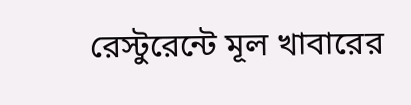রেস্টুরেন্টে মূল খাবারের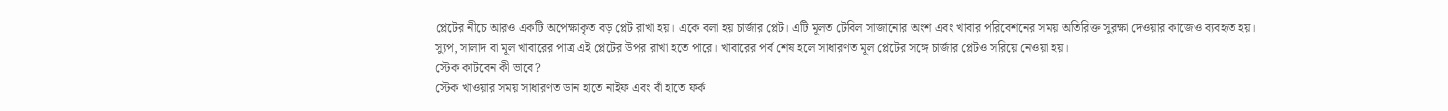প্লেটের নীচে আরও একটি অপেক্ষাকৃত বড় প্লেট রাখা হয়। একে বলা হয় চার্জার প্লেট। এটি মূলত টেবিল সাজানোর অংশ এবং খাবার পরিবেশনের সময় অতিরিক্ত সুরক্ষা দেওয়ার কাজেও ব্যবহৃত হয়।
স্যুপ, সালাদ বা মূল খাবারের পাত্র এই প্লেটের উপর রাখা হতে পারে। খাবারের পর্ব শেষ হলে সাধারণত মূল প্লেটের সঙ্গে চার্জার প্লেটও সরিয়ে নেওয়া হয়।
স্টেক কাটবেন কী ভাবে?
স্টেক খাওয়ার সময় সাধারণত ডান হাতে নাইফ এবং বাঁ হাতে ফর্ক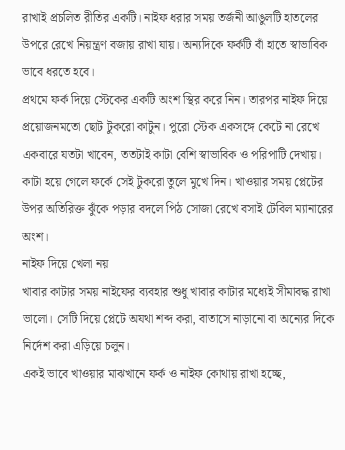রাখাই প্রচলিত রীতির একটি। নাইফ ধরার সময় তর্জনী আঙুলটি হাতলের উপরে রেখে নিয়ন্ত্রণ বজায় রাখা যায়। অন্যদিকে ফর্কটি বাঁ হাতে স্বাভাবিক ভাবে ধরতে হবে।
প্রথমে ফর্ক দিয়ে স্টেকের একটি অংশ স্থির করে নিন। তারপর নাইফ দিয়ে প্রয়োজনমতো ছোট টুকরো কাটুন। পুরো স্টেক একসঙ্গে কেটে না রেখে একবারে যতটা খাবেন, ততটাই কাটা বেশি স্বাভাবিক ও পরিপাটি দেখায়।
কাটা হয়ে গেলে ফর্কে সেই টুকরো তুলে মুখে দিন। খাওয়ার সময় প্লেটের উপর অতিরিক্ত ঝুঁকে পড়ার বদলে পিঠ সোজা রেখে বসাই টেবিল ম্যানারের অংশ।
নাইফ দিয়ে খেলা নয়
খাবার কাটার সময় নাইফের ব্যবহার শুধু খাবার কাটার মধ্যেই সীমাবদ্ধ রাখা ভালো। সেটি দিয়ে প্লেটে অযথা শব্দ করা, বাতাসে নাড়ানো বা অন্যের দিকে নির্দেশ করা এড়িয়ে চলুন।
একই ভাবে খাওয়ার মাঝখানে ফর্ক ও নাইফ কোথায় রাখা হচ্ছে,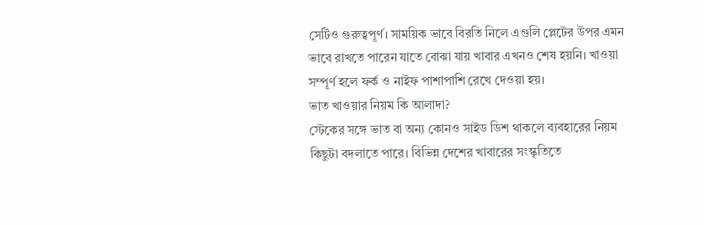সেটিও গুরুত্বপূর্ণ। সাময়িক ভাবে বিরতি নিলে এগুলি প্লেটের উপর এমন ভাবে রাখতে পারেন যাতে বোঝা যায় খাবার এখনও শেষ হয়নি। খাওয়া সম্পূর্ণ হলে ফর্ক ও নাইফ পাশাপাশি রেখে দেওয়া হয়।
ভাত খাওয়ার নিয়ম কি আলাদা?
স্টেকের সঙ্গে ভাত বা অন্য কোনও সাইড ডিশ থাকলে ব্যবহারের নিয়ম কিছুটা বদলাতে পারে। বিভিন্ন দেশের খাবারের সংস্কৃতিতে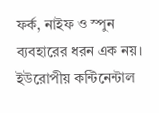ফর্ক, নাইফ ও স্পুন ব্যবহারের ধরন এক নয়।
ইউরোপীয় কন্টিনেন্টাল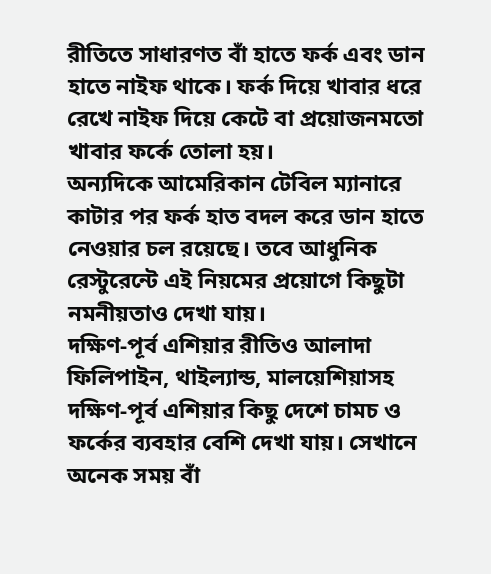রীতিতে সাধারণত বাঁ হাতে ফর্ক এবং ডান হাতে নাইফ থাকে। ফর্ক দিয়ে খাবার ধরে রেখে নাইফ দিয়ে কেটে বা প্রয়োজনমতো খাবার ফর্কে তোলা হয়।
অন্যদিকে আমেরিকান টেবিল ম্যানারে কাটার পর ফর্ক হাত বদল করে ডান হাতে নেওয়ার চল রয়েছে। তবে আধুনিক রেস্টুরেন্টে এই নিয়মের প্রয়োগে কিছুটা নমনীয়তাও দেখা যায়।
দক্ষিণ-পূর্ব এশিয়ার রীতিও আলাদা
ফিলিপাইন, থাইল্যান্ড, মালয়েশিয়াসহ দক্ষিণ-পূর্ব এশিয়ার কিছু দেশে চামচ ও ফর্কের ব্যবহার বেশি দেখা যায়। সেখানে অনেক সময় বাঁ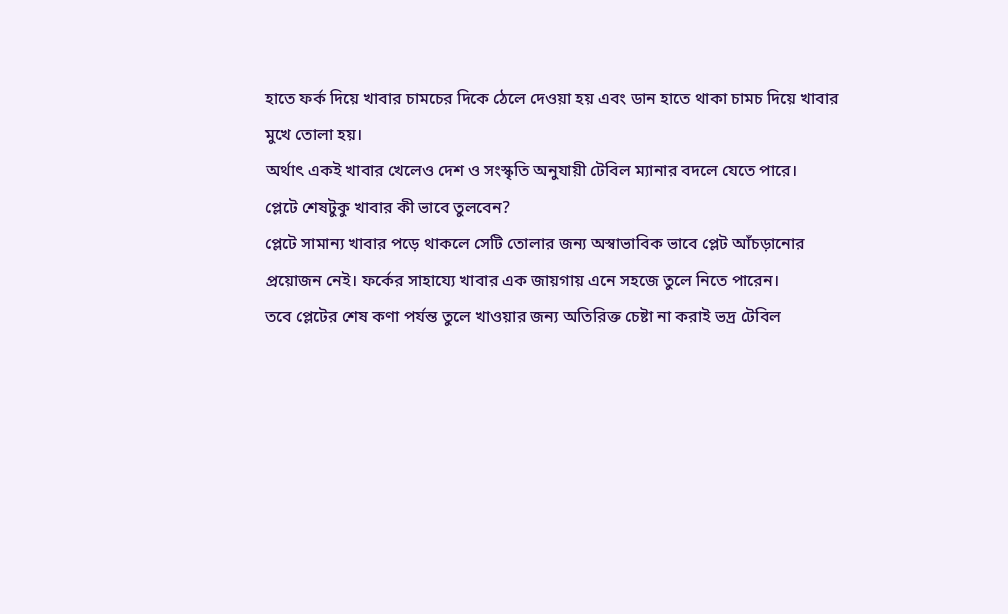হাতে ফর্ক দিয়ে খাবার চামচের দিকে ঠেলে দেওয়া হয় এবং ডান হাতে থাকা চামচ দিয়ে খাবার মুখে তোলা হয়।
অর্থাৎ একই খাবার খেলেও দেশ ও সংস্কৃতি অনুযায়ী টেবিল ম্যানার বদলে যেতে পারে।
প্লেটে শেষটুকু খাবার কী ভাবে তুলবেন?
প্লেটে সামান্য খাবার পড়ে থাকলে সেটি তোলার জন্য অস্বাভাবিক ভাবে প্লেট আঁচড়ানোর প্রয়োজন নেই। ফর্কের সাহায্যে খাবার এক জায়গায় এনে সহজে তুলে নিতে পারেন।
তবে প্লেটের শেষ কণা পর্যন্ত তুলে খাওয়ার জন্য অতিরিক্ত চেষ্টা না করাই ভদ্র টেবিল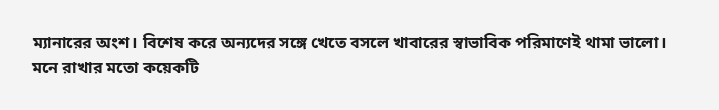ম্যানারের অংশ। বিশেষ করে অন্যদের সঙ্গে খেতে বসলে খাবারের স্বাভাবিক পরিমাণেই থামা ভালো।
মনে রাখার মতো কয়েকটি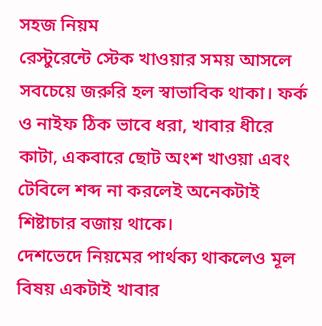সহজ নিয়ম
রেস্টুরেন্টে স্টেক খাওয়ার সময় আসলে সবচেয়ে জরুরি হল স্বাভাবিক থাকা। ফর্ক ও নাইফ ঠিক ভাবে ধরা, খাবার ধীরে কাটা, একবারে ছোট অংশ খাওয়া এবং টেবিলে শব্দ না করলেই অনেকটাই শিষ্টাচার বজায় থাকে।
দেশভেদে নিয়মের পার্থক্য থাকলেও মূল বিষয় একটাই খাবার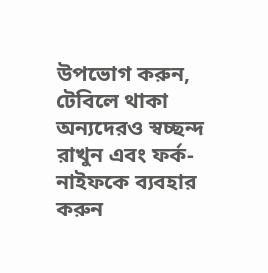উপভোগ করুন, টেবিলে থাকা অন্যদেরও স্বচ্ছন্দ রাখুন এবং ফর্ক-নাইফকে ব্যবহার করুন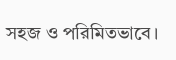সহজ ও পরিমিতভাবে।